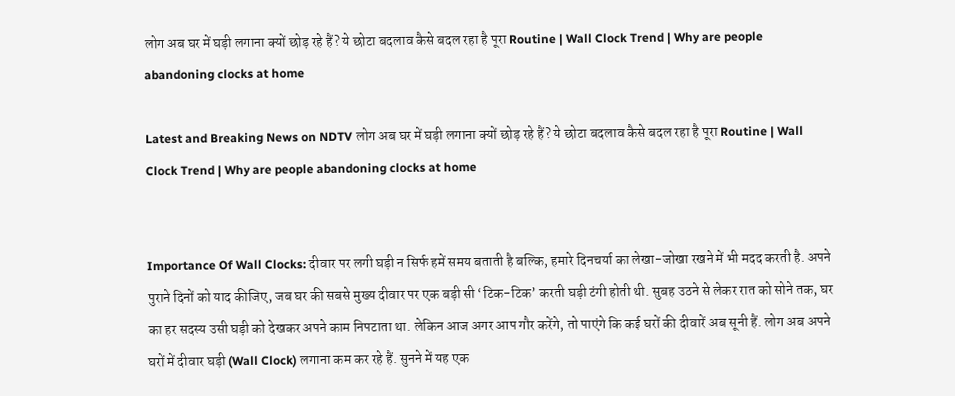लोग अब घर में घड़ी लगाना क्यों छोड़ रहे हैं? ये छोटा बदलाव कैसे बदल रहा है पूरा Routine | Wall Clock Trend | Why are people abandoning clocks at home

Latest and Breaking News on NDTV लोग अब घर में घड़ी लगाना क्यों छोड़ रहे हैं? ये छोटा बदलाव कैसे बदल रहा है पूरा Routine | Wall Clock Trend | Why are people abandoning clocks at home


Importance Of Wall Clocks: दीवार पर लगी घड़ी न सिर्फ हमें समय बताती है बल्कि, हमारे दिनचर्या का लेखा-जोखा रखने में भी मदद करती है. अपने पुराने दिनों को याद कीजिए, जब घर की सबसे मुख्य दीवार पर एक बड़ी सी ‘टिक-टिक’ करती घड़ी टंगी होती थी. सुबह उठने से लेकर रात को सोने तक, घर का हर सदस्य उसी घड़ी को देखकर अपने काम निपटाता था. लेकिन आज अगर आप गौर करेंगे, तो पाएंगे कि कई घरों की दीवारें अब सूनी हैं. लोग अब अपने घरों में दीवार घड़ी (Wall Clock) लगाना कम कर रहे हैं. सुनने में यह एक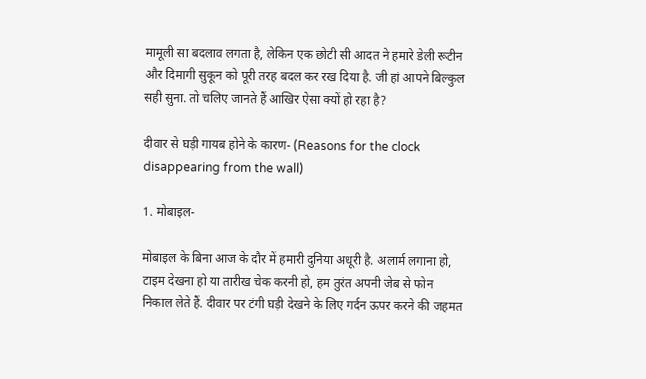मामूली सा बदलाव लगता है, लेकिन एक छोटी सी आदत ने हमारे डेली रूटीन और दिमागी सुकून को पूरी तरह बदल कर रख दिया है. जी हां आपने बिल्कुल सही सुना. तो चलिए जानते हैं आखिर ऐसा क्यों हो रहा है?

दीवार से घड़ी गायब होने के कारण- (Reasons for the clock disappearing from the wall)

1. मोबाइल-

मोबाइल के बिना आज के दौर में हमारी दुनिया अधूरी है. अलार्म लगाना हो, टाइम देखना हो या तारीख चेक करनी हो, हम तुरंत अपनी जेब से फोन निकाल लेते हैं. दीवार पर टंगी घड़ी देखने के लिए गर्दन ऊपर करने की जहमत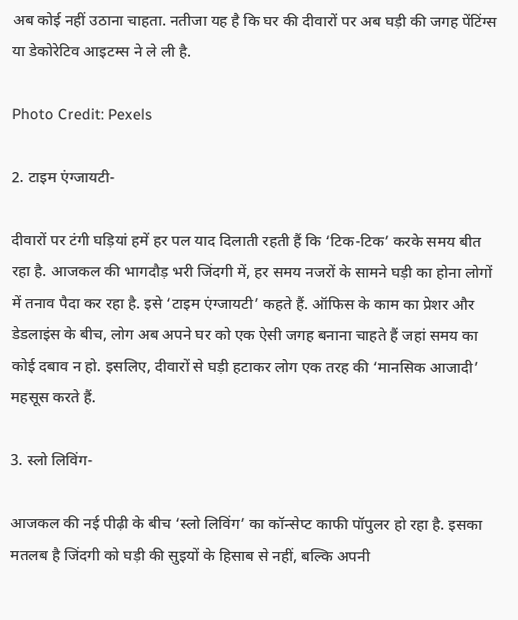अब कोई नहीं उठाना चाहता. नतीजा यह है कि घर की दीवारों पर अब घड़ी की जगह पेंटिंग्स या डेकोरेटिव आइटम्स ने ले ली है.

Photo Credit: Pexels

2. टाइम एंग्जायटी-

दीवारों पर टंगी घड़ियां हमें हर पल याद दिलाती रहती हैं कि ‘टिक-टिक’ करके समय बीत रहा है. आजकल की भागदौड़ भरी जिंदगी में, हर समय नजरों के सामने घड़ी का होना लोगों में तनाव पैदा कर रहा है. इसे ‘टाइम एंग्जायटी’ कहते हैं. ऑफिस के काम का प्रेशर और डेडलाइंस के बीच, लोग अब अपने घर को एक ऐसी जगह बनाना चाहते हैं जहां समय का कोई दबाव न हो. इसलिए, दीवारों से घड़ी हटाकर लोग एक तरह की ‘मानसिक आजादी’ महसूस करते हैं.

3. स्लो लिविंग-

आजकल की नई पीढ़ी के बीच ‘स्लो लिविंग’ का कॉन्सेप्ट काफी पॉपुलर हो रहा है. इसका मतलब है जिंदगी को घड़ी की सुइयों के हिसाब से नहीं, बल्कि अपनी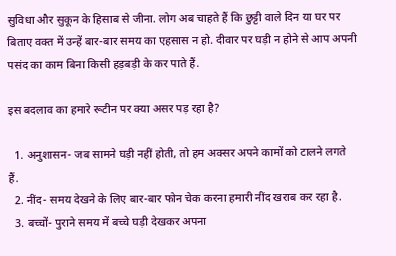सुविधा और सुकून के हिसाब से जीना. लोग अब चाहते हैं कि छुट्टी वाले दिन या घर पर बिताए वक्त में उन्हें बार-बार समय का एहसास न हो. दीवार पर घड़ी न होने से आप अपनी पसंद का काम बिना किसी हड़बड़ी के कर पाते हैं.

इस बदलाव का हमारे रूटीन पर क्या असर पड़ रहा है?

  1. अनुशासन- जब सामने घड़ी नहीं होती, तो हम अक्सर अपने कामों को टालने लगते हैं.
  2. नींद- समय देखने के लिए बार-बार फोन चेक करना हमारी नींद खराब कर रहा है.
  3. बच्चों- पुराने समय में बच्चे घड़ी देखकर अपना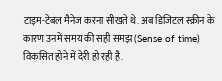टाइम-टेबल मैनेज करना सीखते थे. अब डिजिटल स्क्रीन के कारण उनमें समय की सही समझ (Sense of time) विकसित होने में देरी हो रही है.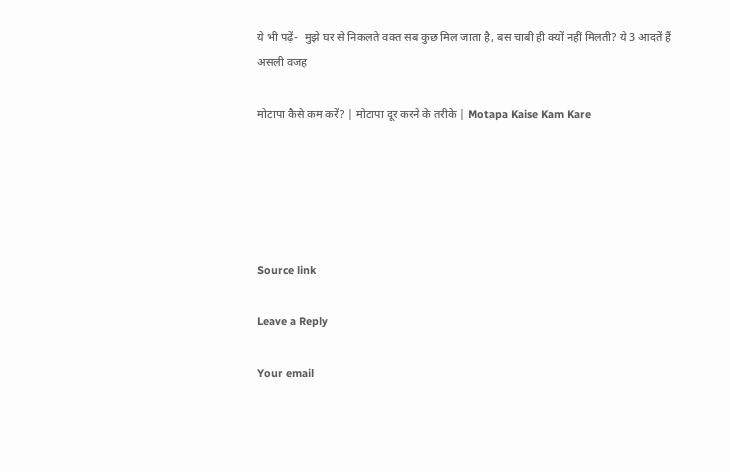ये भी पढ़ें-  मुझे घर से निकलते वक्त सब कुछ मिल जाता है, बस चाबी ही क्यों नहीं मिलती? ये 3 आदतें हैं असली वजह

मोटापा कैसे कम करें? | मोटापा दूर करने के तरीके | Motapa Kaise Kam Kare





Source link

Leave a Reply

Your email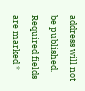address will not be published. Required fields are marked *